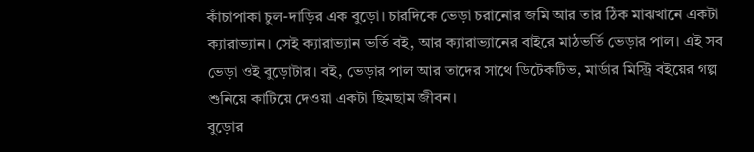কাঁচাপাকা চুল-দাড়ির এক বুড়ো। চারদিকে ভেড়া চরানোর জমি আর তার ঠিক মাঝখানে একটা ক্যারাভ্যান। সেই ক্যারাভ্যান ভর্তি বই, আর ক্যারাভ্যানের বাইরে মাঠভর্তি ভেড়ার পাল। এই সব ভেড়া ওই বুড়োটার। বই, ভেড়ার পাল আর তাদের সাথে ডিটেকটিভ, মার্ডার মিস্ট্রি বইয়ের গল্প শুনিয়ে কাটিয়ে দেওয়া একটা ছিমছাম জীবন।
বুড়োর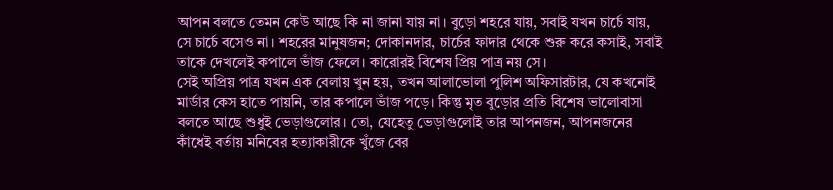আপন বলতে তেমন কেউ আছে কি না জানা যায় না। বুড়ো শহরে যায়, সবাই যখন চার্চে যায়, সে চার্চে বসেও না। শহরের মানুষজন; দোকানদার, চার্চের ফাদার থেকে শুরু করে কসাই, সবাই তাকে দেখলেই কপালে ভাঁজ ফেলে। কারোরই বিশেষ প্রিয় পাত্র নয় সে।
সেই অপ্রিয় পাত্র যখন এক বেলায় খুন হয়, তখন আলাভোলা পুলিশ অফিসারটার, যে কখনোই মার্ডার কেস হাতে পায়নি, তার কপালে ভাঁজ পড়ে। কিন্তু মৃত বুড়োর প্রতি বিশেষ ভালোবাসা বলতে আছে শুধুই ভেড়াগুলোর। তো, যেহেতু ভেড়াগুলোই তার আপনজন, আপনজনের কাঁধেই বর্তায় মনিবের হত্যাকারীকে খুঁজে বের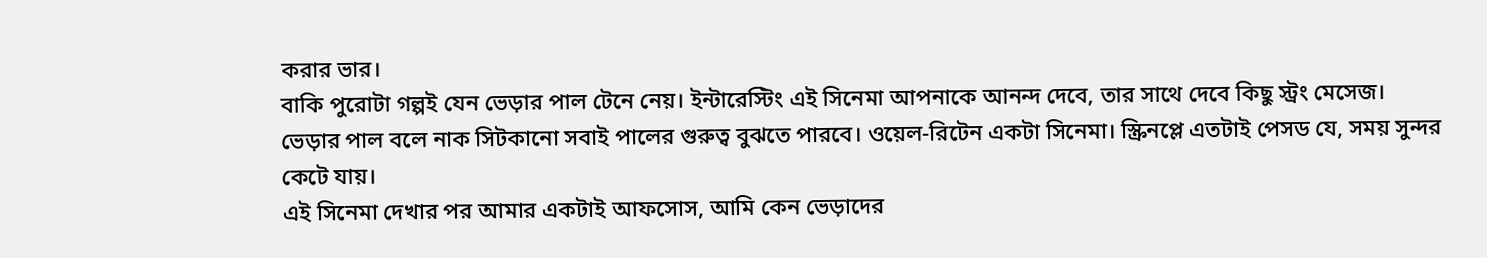করার ভার।
বাকি পুরোটা গল্পই যেন ভেড়ার পাল টেনে নেয়। ইন্টারেস্টিং এই সিনেমা আপনাকে আনন্দ দেবে, তার সাথে দেবে কিছু স্ট্রং মেসেজ। ভেড়ার পাল বলে নাক সিটকানো সবাই পালের গুরুত্ব বুঝতে পারবে। ওয়েল-রিটেন একটা সিনেমা। স্ক্রিনপ্লে এতটাই পেসড যে, সময় সুন্দর কেটে যায়।
এই সিনেমা দেখার পর আমার একটাই আফসোস, আমি কেন ভেড়াদের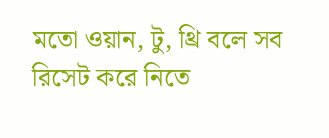মতো ওয়ান, টু, থ্রি বলে সব রিসেট করে নিতে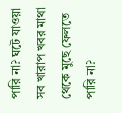পারি না? ঘটে যাওয়া সব খারাপ খবর মাথা থেকে মুছে ফেলতে পারি না?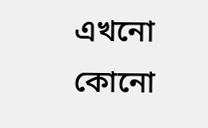এখনো কোনো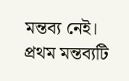মন্তব্য নেই। প্রথম মন্তব্যটি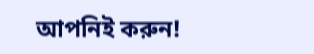আপনিই করুন!